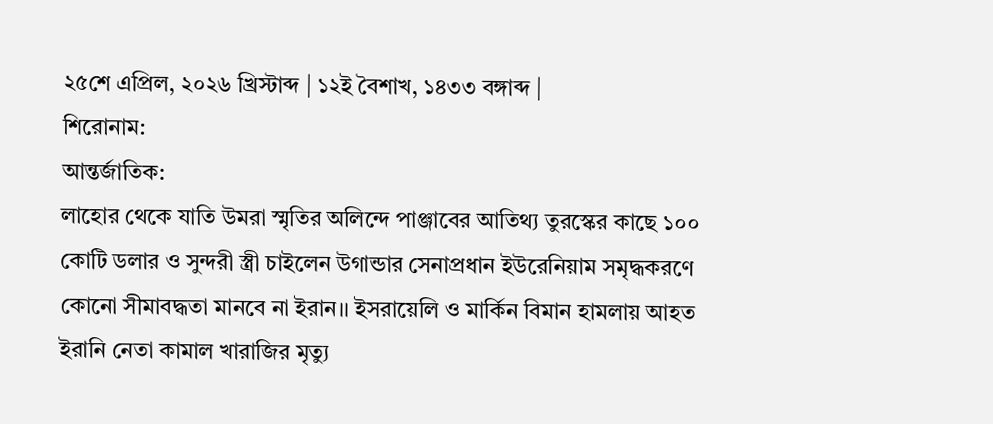২৫শে এপ্রিল, ২০২৬ খ্রিস্টাব্দ | ১২ই বৈশাখ, ১৪৩৩ বঙ্গাব্দ |
শিরোনাম:
আন্তর্জাতিক:
লাহোর থেকে যাতি উমরা স্মৃতির অলিন্দে পাঞ্জাবের আতিথ্য তুরস্কের কাছে ১০০ কোটি ডলার ও সুন্দরী স্ত্রী চাইলেন উগান্ডার সেনাপ্রধান ইউরেনিয়াম সমৃদ্ধকরণে কোনো সীমাবদ্ধতা মানবে না ইরান।। ইসরায়েলি ও মার্কিন বিমান হামলায় আহত ইরানি নেতা কামাল খারাজির মৃত্যু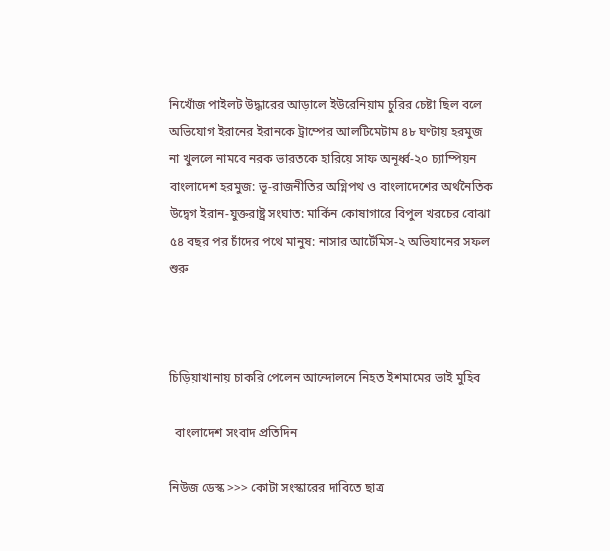নিখোঁজ পাইলট উদ্ধারের আড়ালে ইউরেনিয়াম চুরির চেষ্টা ছিল বলে অভিযোগ ইরানের ইরানকে ট্রাম্পের আলটিমেটাম ৪৮ ঘণ্টায় হরমুজ না খুললে নামবে নরক ভারতকে হারিয়ে সাফ অনূর্ধ্ব-২০ চ্যাম্পিয়ন বাংলাদেশ হরমুজ: ভূ-রাজনীতির অগ্নিপথ ও বাংলাদেশের অর্থনৈতিক উদ্বেগ ইরান-যুক্তরাষ্ট্র সংঘাত: মার্কিন কোষাগারে বিপুল খরচের বোঝা ৫৪ বছর পর চাঁদের পথে মানুষ: নাসার আর্টেমিস-২ অভিযানের সফল শুরু



চিড়িয়াখানায় চাকরি পেলেন আন্দোলনে নিহত ইশমামের ভাই মুহিব

  বাংলাদেশ সংবাদ প্রতিদিন

নিউজ ডেস্ক >>> কোটা সংস্কারের দাবিতে ছাত্র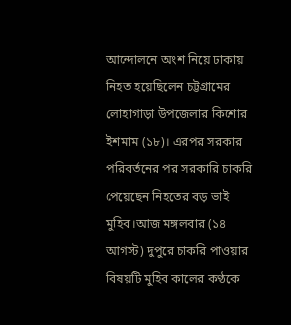আন্দোলনে অংশ নিয়ে ঢাকায় নিহত হয়েছিলেন চট্টগ্রামের লোহাগাড়া উপজেলার কিশোর ইশমাম (১৮)। এরপর সরকার পরিবর্তনের পর সরকারি চাকরি পেয়েছেন নিহতের বড় ভাই মুহিব।আজ মঙ্গলবার (১৪ আগস্ট) দুপুরে চাকরি পাওয়ার বিষয়টি মুহিব কালের কণ্ঠকে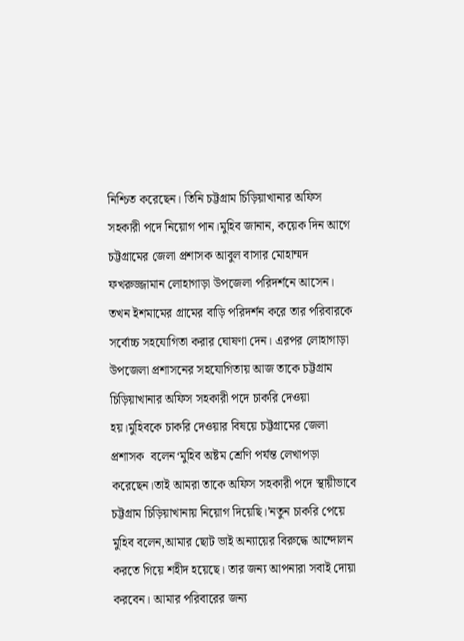নিশ্চিত করেছেন। তিনি চট্টগ্রাম চিড়িয়াখানার অফিস সহকারী পদে নিয়োগ পান।মুহিব জানান, কয়েক দিন আগে চট্টগ্রামের জেলা প্রশাসক আবুল বাসার মোহাম্মদ ফখরুজ্জামান লোহাগাড়া উপজেলা পরিদর্শনে আসেন। তখন ইশমামের গ্রামের বাড়ি পরিদর্শন করে তার পরিবারকে সর্বোচ্চ সহযোগিতা করার ঘোষণা দেন। এরপর লোহাগাড়া উপজেলা প্রশাসনের সহযোগিতায় আজ তাকে চট্টগ্রাম চিড়িয়াখানার অফিস সহকারী পদে চাকরি দেওয়া হয়।মুহিবকে চাকরি দেওয়ার বিষয়ে চট্টগ্রামের জেলা প্রশাসক  বলেন‘মুহিব অষ্টম শ্রেণি পর্যন্ত লেখাপড়া করেছেন।তাই আমরা তাকে অফিস সহকারী পদে স্থায়ীভাবে চট্টগ্রাম চিড়িয়াখানায় নিয়োগ দিয়েছি।’নতুন চাকরি পেয়ে মুহিব বলেন,আমার ছোট ভাই অন্যায়ের বিরুদ্ধে আন্দোলন করতে গিয়ে শহীদ হয়েছে। তার জন্য আপনারা সবাই দোয়া করবেন। আমার পরিবারের জন্য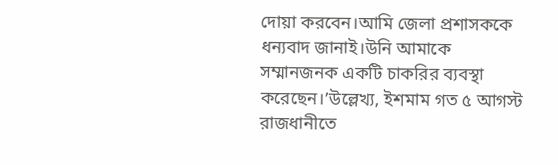দোয়া করবেন।আমি জেলা প্রশাসককে ধন্যবাদ জানাই।উনি আমাকে সম্মানজনক একটি চাকরির ব্যবস্থা করেছেন।’উল্লেখ্য, ইশমাম গত ৫ আগস্ট রাজধানীতে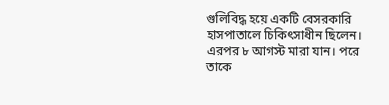গুলিবিদ্ধ হয়ে একটি বেসরকারি হাসপাতালে চিকিৎসাধীন ছিলেন। এরপর ৮ আগস্ট মারা যান। পরে তাকে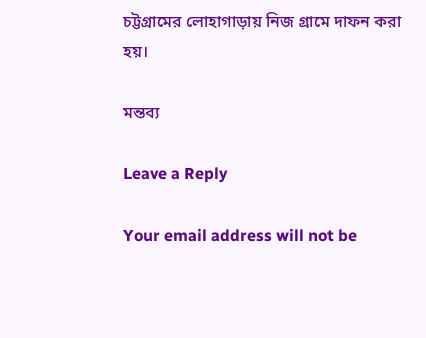চট্টগ্রামের লোহাগাড়ায় নিজ গ্রামে দাফন করা হয়।

মন্তব্য

Leave a Reply

Your email address will not be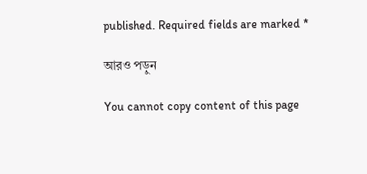published. Required fields are marked *

আরও পড়ুন

You cannot copy content of this page